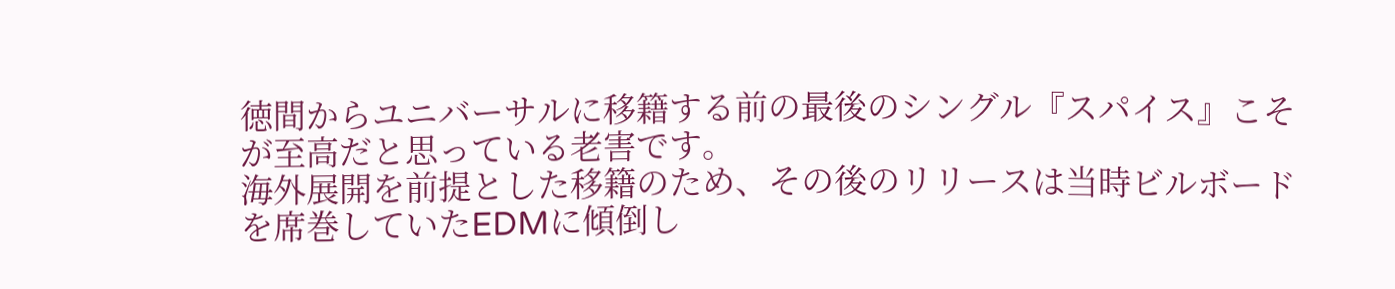徳間からユニバーサルに移籍する前の最後のシングル『スパイス』こそが至高だと思っている老害です。
海外展開を前提とした移籍のため、その後のリリースは当時ビルボードを席巻していたEDMに傾倒し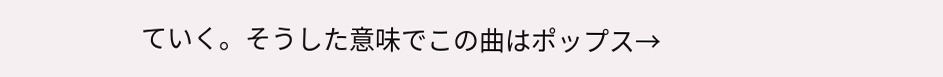ていく。そうした意味でこの曲はポップス→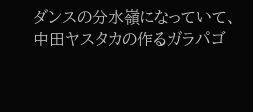ダンスの分水嶺になっていて、中田ヤスタカの作るガラパゴ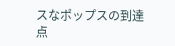スなポップスの到達点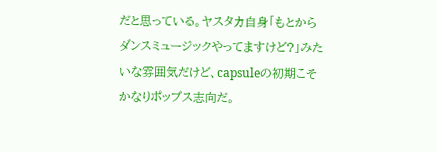だと思っている。ヤスタカ自身「もとからダンスミュージックやってますけど?」みたいな雰囲気だけど、capsuleの初期こそかなりポップス志向だ。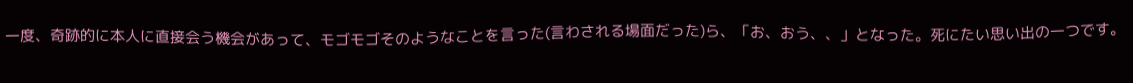一度、奇跡的に本人に直接会う機会があって、モゴモゴそのようなことを言った(言わされる場面だった)ら、「お、おう、、」となった。死にたい思い出の一つです。